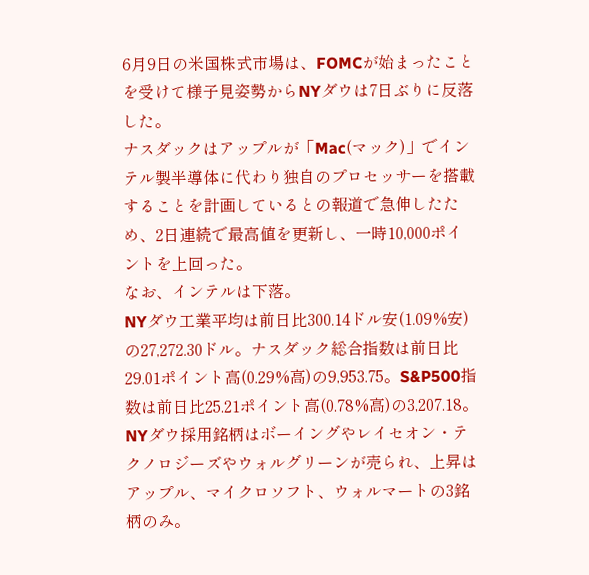6月9日の米国株式市場は、FOMCが始まったことを受けて様子見姿勢からNYダウは7日ぶりに反落した。
ナスダックはアップルが「Mac(マック)」でインテル製半導体に代わり独自のプロセッサーを搭載することを計画しているとの報道で急伸したため、2日連続で最高値を更新し、一時10,000ポイントを上回った。
なお、インテルは下落。
NYダウ工業平均は前日比300.14ドル安(1.09%安)の27,272.30ドル。ナスダック総合指数は前日比29.01ポイント高(0.29%高)の9,953.75。S&P500指数は前日比25.21ポイント高(0.78%高)の3,207.18。
NYダウ採用銘柄はボーイングやレイセオン・テクノロジーズやウォルグリーンが売られ、上昇はアップル、マイクロソフト、ウォルマートの3銘柄のみ。